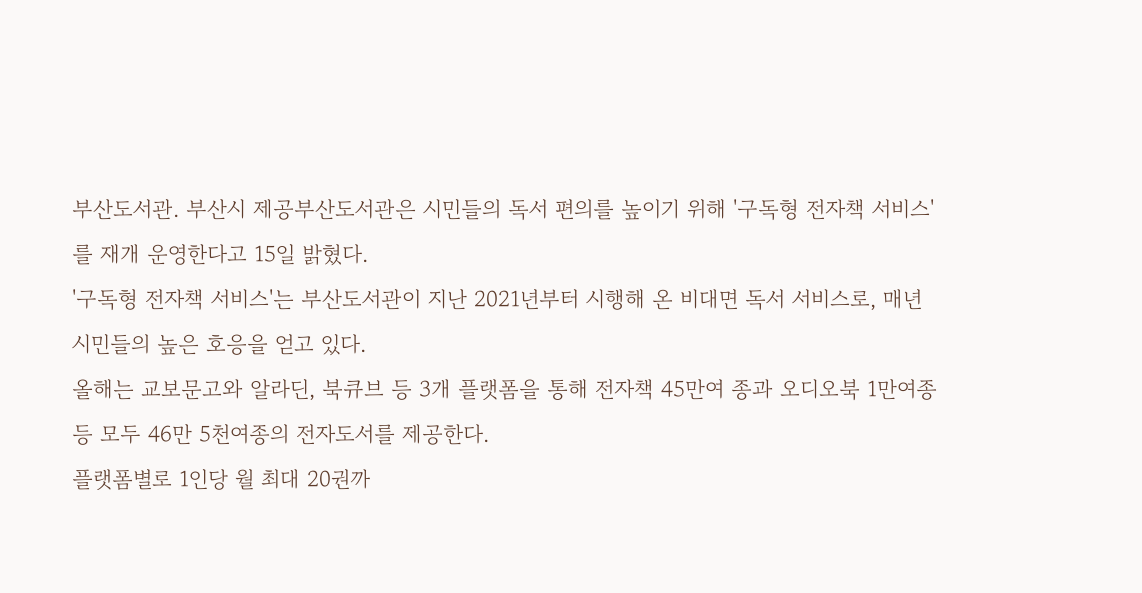부산도서관. 부산시 제공부산도서관은 시민들의 독서 편의를 높이기 위해 '구독형 전자책 서비스'를 재개 운영한다고 15일 밝혔다.
'구독형 전자책 서비스'는 부산도서관이 지난 2021년부터 시행해 온 비대면 독서 서비스로, 매년 시민들의 높은 호응을 얻고 있다.
올해는 교보문고와 알라딘, 북큐브 등 3개 플랫폼을 통해 전자책 45만여 종과 오디오북 1만여종 등 모두 46만 5천여종의 전자도서를 제공한다.
플랫폼별로 1인당 월 최대 20권까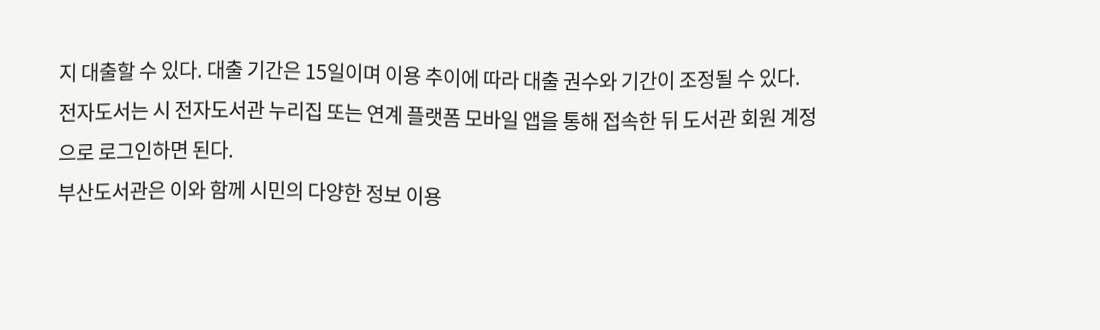지 대출할 수 있다. 대출 기간은 15일이며 이용 추이에 따라 대출 권수와 기간이 조정될 수 있다.
전자도서는 시 전자도서관 누리집 또는 연계 플랫폼 모바일 앱을 통해 접속한 뒤 도서관 회원 계정으로 로그인하면 된다.
부산도서관은 이와 함께 시민의 다양한 정보 이용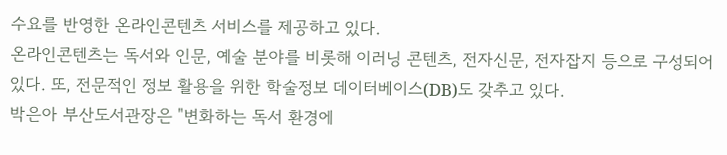수요를 반영한 온라인콘텐츠 서비스를 제공하고 있다.
온라인콘텐츠는 독서와 인문, 예술 분야를 비롯해 이러닝 콘텐츠, 전자신문, 전자잡지 등으로 구성되어 있다. 또, 전문적인 정보 활용을 위한 학술정보 데이터베이스(DB)도 갖추고 있다.
박은아 부산도서관장은 "변화하는 독서 환경에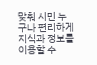맞춰 시민 누구나 편리하게 지식과 정보를 이용할 수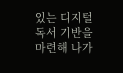있는 디지털 독서 기반을 마련해 나가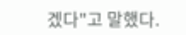겠다"고 말했다.